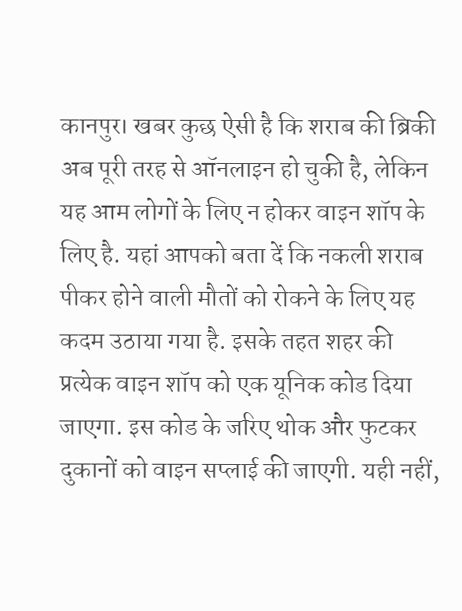कानपुर। खबर कुछ ऐसी है कि शराब की ब्रिकी अब पूरी तरह से ऑनलाइन हो चुकी है, लेकिन यह आम लोगों के लिए न होकर वाइन शॉप के लिए है. यहां आपको बता दें कि नकली शराब पीकर होने वाली मौतों को रोकने के लिए यह कदम उठाया गया है. इसके तहत शहर की प्रत्येक वाइन शॉप को एक यूनिक कोड दिया जाएगा. इस कोड के जरिए थोक और फुटकर दुकानों को वाइन सप्लाई की जाएगी. यही नहीं,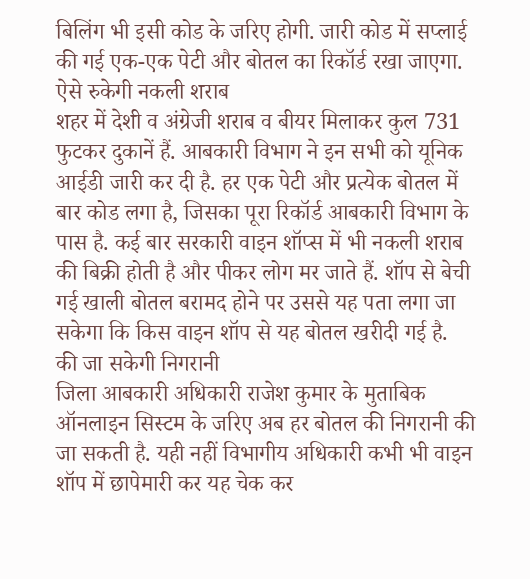बिलिंग भी इसी कोड के जरिए होगी. जारी कोड में सप्लाई की गई एक-एक पेटी और बोतल का रिकॉर्ड रखा जाएगा.
ऐसे रुकेगी नकली शराब
शहर में देशी व अंग्रेजी शराब व बीयर मिलाकर कुल 731 फुटकर दुकानें हैं. आबकारी विभाग ने इन सभी को यूनिक आईडी जारी कर दी है. हर एक पेटी और प्रत्येक बोतल में बार कोड लगा है, जिसका पूरा रिकॉर्ड आबकारी विभाग के पास है. कई बार सरकारी वाइन शॉप्स में भी नकली शराब की बिक्री होती है और पीकर लोग मर जाते हैं. शॉप से बेची गई खाली बोतल बरामद होने पर उससे यह पता लगा जा सकेगा कि किस वाइन शॉप से यह बोतल खरीदी गई है.
की जा सकेगी निगरानी
जिला आबकारी अधिकारी राजेश कुमार के मुताबिक ऑनलाइन सिस्टम के जरिए अब हर बोतल की निगरानी की जा सकती है. यही नहीं विभागीय अधिकारी कभी भी वाइन शॉप में छापेमारी कर यह चेक कर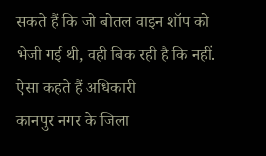सकते हैं कि जो बोतल वाइन शॉप को भेजी गई थी, वही बिक रही है कि नहीं.
ऐसा कहते हैं अधिकारी
कानपुर नगर के जिला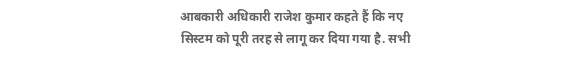आबकारी अधिकारी राजेश कुमार कहते हैं कि नए सिस्टम को पूरी तरह से लागू कर दिया गया है. सभी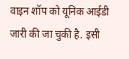वाइन शॉप को यूनिक आईडी जारी की जा चुकी है. इसी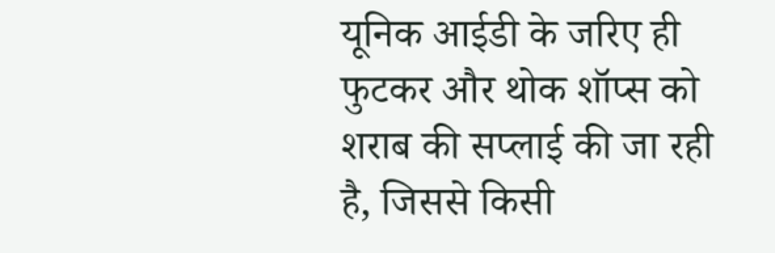यूनिक आईडी के जरिए ही फुटकर और थोक शॉप्स को शराब की सप्लाई की जा रही है, जिससे किसी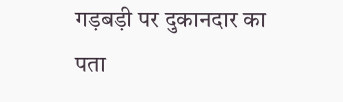गड़बड़ी पर दुकानदार का पता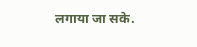लगाया जा सके.